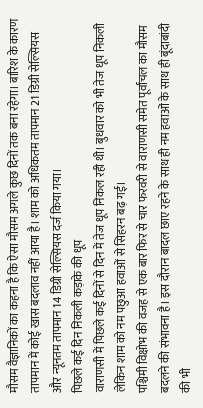मौसम वैज्ञानिकों का कहना है कि ऐसा मौसम अगले कुछ दिनों तक बना रहेगा। बारिश के कारण तापमान में कोई खास बदलाव नहीं आया है। शाम को अधिकतम तापमान 21 डिग्री सेल्सियस और न्यूनतम तापमान 14 डिग्री सेल्सियस दर्ज किया गया।
पिछले कई दिन निकली कड़ाके की धूप
वाराणसी में पिछले कई दिनों से दिन में तेज धूप निकल रही थी। बुधवार को भी तेज धूप निकली लेकिन शाम को नम पछुआ हवाओं से सिहरन बढ़ गई।
पश्चिमी विक्षोभ की वजह से एक बार फिर से चार फरवरी से वाराणसी समेत पूर्वांचल का मौसम बदलने की संभावना है। इस दौरान बादल छाए रहने के साथ ही नम हवाओं के साथ ही बूंदाबांदी की भी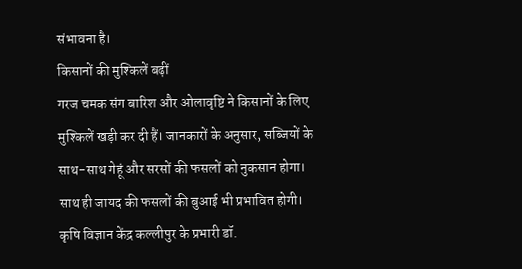संभावना है।
किसानों की मुश्किलें बढ़ीं
गरज चमक संग बारिश और ओलावृष्टि ने किसानों के लिए मुश्किलें खड़ी कर दी हैं। जानकारों के अनुसार, सब्जियों के साथ-साथ गेहूं और सरसों की फसलों को नुकसान होगा। साथ ही जायद की फसलों की बुआई भी प्रभावित होगी। कृषि विज्ञान केंद्र कल्लीपुर के प्रभारी डॉ.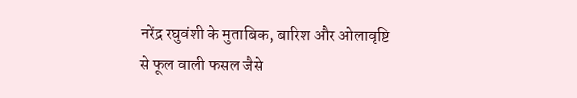नरेंद्र रघुवंशी के मुताबिक, बारिश और ओलावृष्टि से फूल वाली फसल जैसे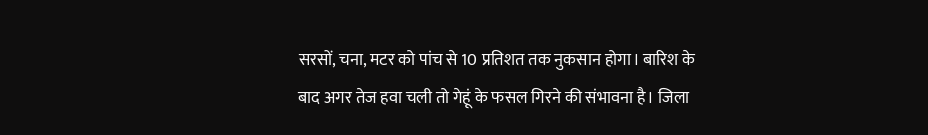सरसों, चना, मटर को पांच से 10 प्रतिशत तक नुकसान होगा। बारिश के बाद अगर तेज हवा चली तो गेहूं के फसल गिरने की संभावना है। जिला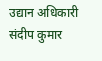उद्यान अधिकारी संदीप कुमार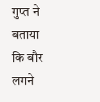गुप्त ने बताया कि बौर लगने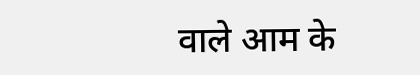वाले आम के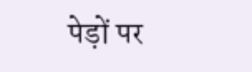पेड़ों पर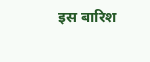इस बारिश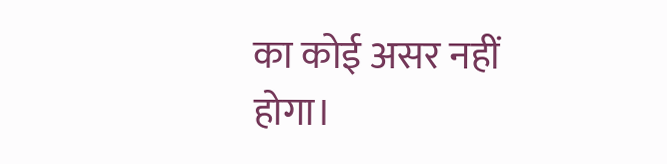का कोई असर नहीं होगा।